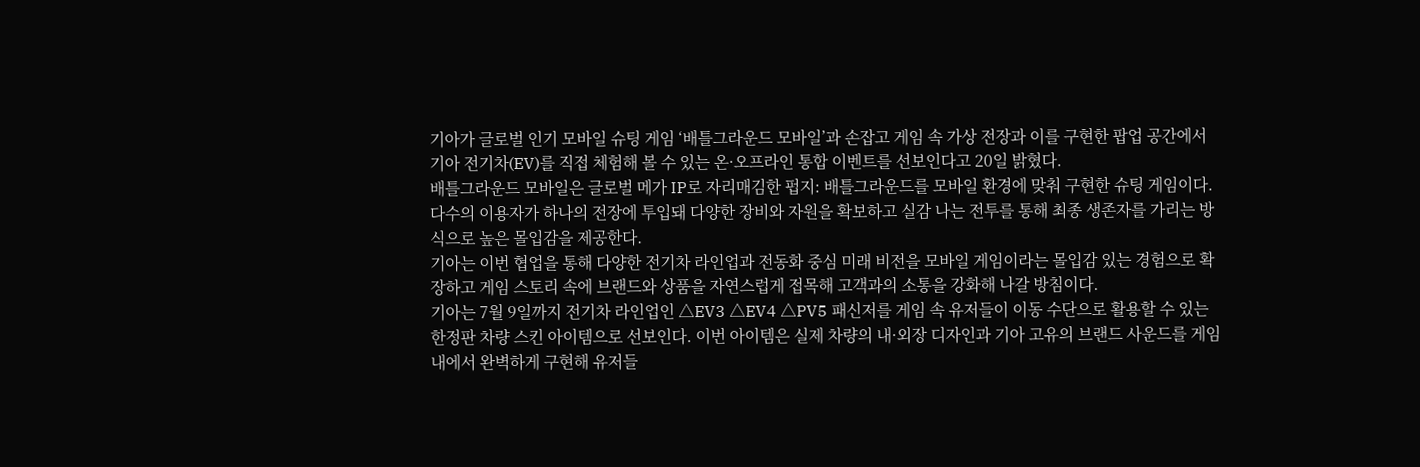기아가 글로벌 인기 모바일 슈팅 게임 ‘배틀그라운드 모바일’과 손잡고 게임 속 가상 전장과 이를 구현한 팝업 공간에서 기아 전기차(EV)를 직접 체험해 볼 수 있는 온·오프라인 통합 이벤트를 선보인다고 20일 밝혔다.
배틀그라운드 모바일은 글로벌 메가 IP로 자리매김한 펍지: 배틀그라운드를 모바일 환경에 맞춰 구현한 슈팅 게임이다. 다수의 이용자가 하나의 전장에 투입돼 다양한 장비와 자원을 확보하고 실감 나는 전투를 통해 최종 생존자를 가리는 방식으로 높은 몰입감을 제공한다.
기아는 이번 협업을 통해 다양한 전기차 라인업과 전동화 중심 미래 비전을 모바일 게임이라는 몰입감 있는 경험으로 확장하고 게임 스토리 속에 브랜드와 상품을 자연스럽게 접목해 고객과의 소통을 강화해 나갈 방침이다.
기아는 7월 9일까지 전기차 라인업인 △EV3 △EV4 △PV5 패신저를 게임 속 유저들이 이동 수단으로 활용할 수 있는 한정판 차량 스킨 아이템으로 선보인다. 이번 아이템은 실제 차량의 내·외장 디자인과 기아 고유의 브랜드 사운드를 게임 내에서 완벽하게 구현해 유저들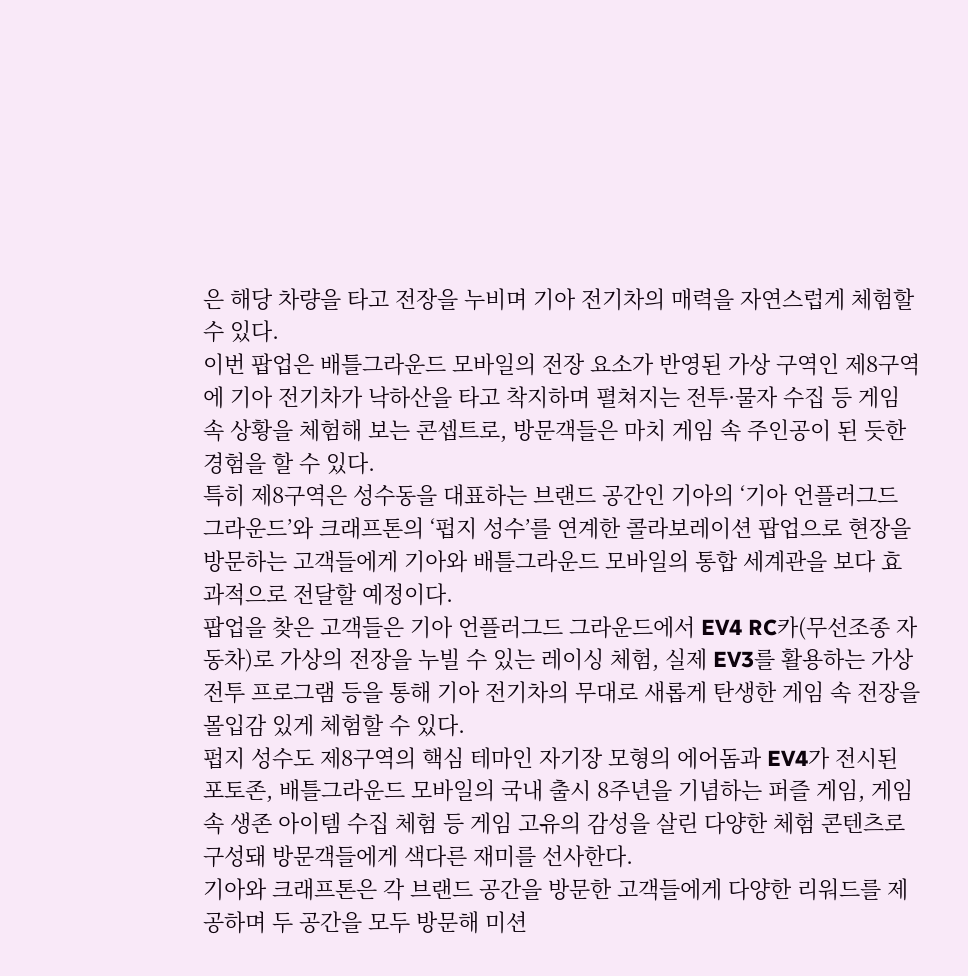은 해당 차량을 타고 전장을 누비며 기아 전기차의 매력을 자연스럽게 체험할 수 있다.
이번 팝업은 배틀그라운드 모바일의 전장 요소가 반영된 가상 구역인 제8구역에 기아 전기차가 낙하산을 타고 착지하며 펼쳐지는 전투·물자 수집 등 게임 속 상황을 체험해 보는 콘셉트로, 방문객들은 마치 게임 속 주인공이 된 듯한 경험을 할 수 있다.
특히 제8구역은 성수동을 대표하는 브랜드 공간인 기아의 ‘기아 언플러그드 그라운드’와 크래프톤의 ‘펍지 성수’를 연계한 콜라보레이션 팝업으로 현장을 방문하는 고객들에게 기아와 배틀그라운드 모바일의 통합 세계관을 보다 효과적으로 전달할 예정이다.
팝업을 찾은 고객들은 기아 언플러그드 그라운드에서 EV4 RC카(무선조종 자동차)로 가상의 전장을 누빌 수 있는 레이싱 체험, 실제 EV3를 활용하는 가상 전투 프로그램 등을 통해 기아 전기차의 무대로 새롭게 탄생한 게임 속 전장을 몰입감 있게 체험할 수 있다.
펍지 성수도 제8구역의 핵심 테마인 자기장 모형의 에어돔과 EV4가 전시된 포토존, 배틀그라운드 모바일의 국내 출시 8주년을 기념하는 퍼즐 게임, 게임 속 생존 아이템 수집 체험 등 게임 고유의 감성을 살린 다양한 체험 콘텐츠로 구성돼 방문객들에게 색다른 재미를 선사한다.
기아와 크래프톤은 각 브랜드 공간을 방문한 고객들에게 다양한 리워드를 제공하며 두 공간을 모두 방문해 미션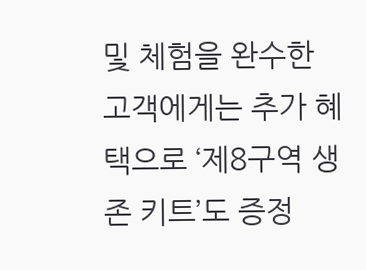및 체험을 완수한 고객에게는 추가 혜택으로 ‘제8구역 생존 키트’도 증정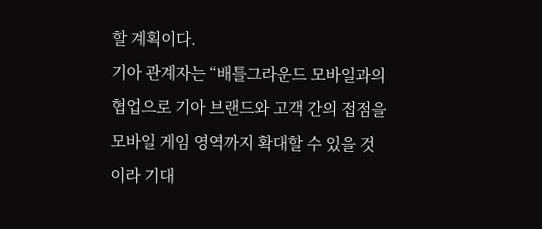할 계획이다.
기아 관계자는 “배틀그라운드 모바일과의 협업으로 기아 브랜드와 고객 간의 접점을 모바일 게임 영역까지 확대할 수 있을 것이라 기대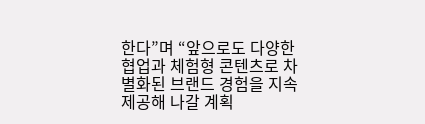한다”며 “앞으로도 다양한 협업과 체험형 콘텐츠로 차별화된 브랜드 경험을 지속 제공해 나갈 계획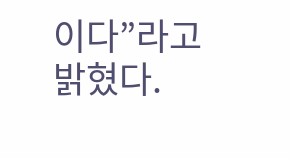이다”라고 밝혔다.